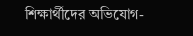শিক্ষার্থীদের অভিযোগ-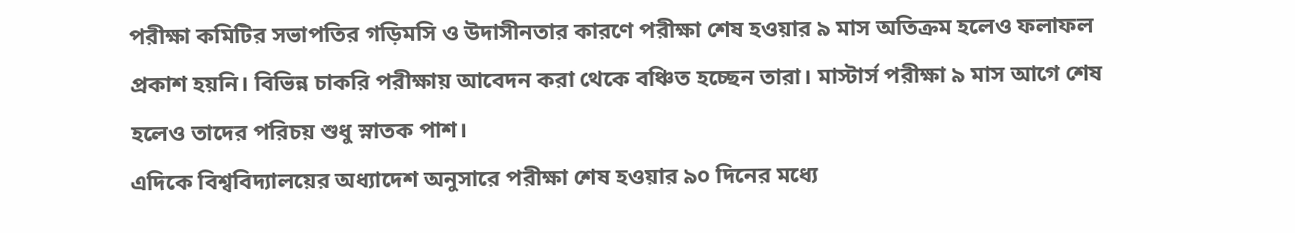পরীক্ষা কমিটির সভাপতির গড়িমসি ও উদাসীনতার কারণে পরীক্ষা শেষ হওয়ার ৯ মাস অতিক্রম হলেও ফলাফল প্রকাশ হয়নি। বিভিন্ন চাকরি পরীক্ষায় আবেদন করা থেকে বঞ্চিত হচ্ছেন তারা। মাস্টার্স পরীক্ষা ৯ মাস আগে শেষ হলেও তাদের পরিচয় শুধু স্নাতক পাশ।
এদিকে বিশ্ববিদ্যালয়ের অধ্যাদেশ অনুসারে পরীক্ষা শেষ হওয়ার ৯০ দিনের মধ্যে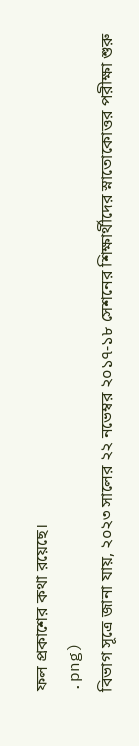ফল প্রকাশের কথা রয়েছে।
.png)
বিভাগ সূত্রে জানা যায়, ২০২৩ সালের ২২ নভেম্বর ২০১৭-১৮ সেশনের শিক্ষার্থীদের স্নাতোকোত্তর পরীক্ষা শুরু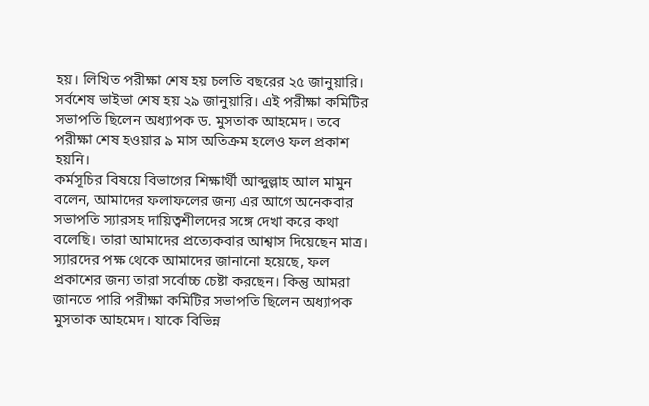হয়। লিখিত পরীক্ষা শেষ হয় চলতি বছরের ২৫ জানুয়ারি। সর্বশেষ ভাইভা শেষ হয় ২৯ জানুয়ারি। এই পরীক্ষা কমিটির সভাপতি ছিলেন অধ্যাপক ড. মুসতাক আহমেদ। তবে পরীক্ষা শেষ হওয়ার ৯ মাস অতিক্রম হলেও ফল প্রকাশ হয়নি।
কর্মসূচির বিষয়ে বিভাগের শিক্ষার্থী আব্দুল্লাহ আল মামুন বলেন, আমাদের ফলাফলের জন্য এর আগে অনেকবার সভাপতি স্যারসহ দায়িত্বশীলদের সঙ্গে দেখা করে কথা বলেছি। তারা আমাদের প্রত্যেকবার আশ্বাস দিয়েছেন মাত্র। স্যারদের পক্ষ থেকে আমাদের জানানো হয়েছে, ফল প্রকাশের জন্য তারা সর্বোচ্চ চেষ্টা করছেন। কিন্তু আমরা জানতে পারি পরীক্ষা কমিটির সভাপতি ছিলেন অধ্যাপক মুসতাক আহমেদ। যাকে বিভিন্ন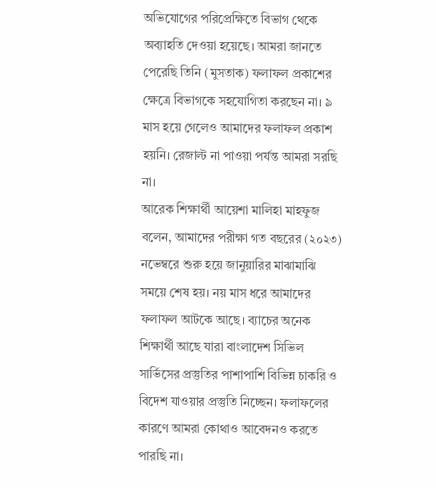অভিযোগের পরিপ্রেক্ষিতে বিভাগ থেকে অব্যাহতি দেওয়া হয়েছে। আমরা জানতে পেরেছি তিনি (মুসতাক) ফলাফল প্রকাশের ক্ষেত্রে বিভাগকে সহযোগিতা করছেন না। ৯ মাস হয়ে গেলেও আমাদের ফলাফল প্রকাশ হয়নি। রেজাল্ট না পাওয়া পর্যন্ত আমরা সরছি না।
আরেক শিক্ষার্থী আয়েশা মালিহা মাহফুজ বলেন, আমাদের পরীক্ষা গত বছরের (২০২৩) নভেম্বরে শুরু হয়ে জানুয়ারির মাঝামাঝি সময়ে শেষ হয়। নয় মাস ধরে আমাদের ফলাফল আটকে আছে। ব্যাচের অনেক শিক্ষার্থী আছে যারা বাংলাদেশ সিভিল সার্ভিসের প্রস্তুতির পাশাপাশি বিভিন্ন চাকরি ও বিদেশ যাওয়ার প্রস্তুতি নিচ্ছেন। ফলাফলের কারণে আমরা কোথাও আবেদনও করতে পারছি না।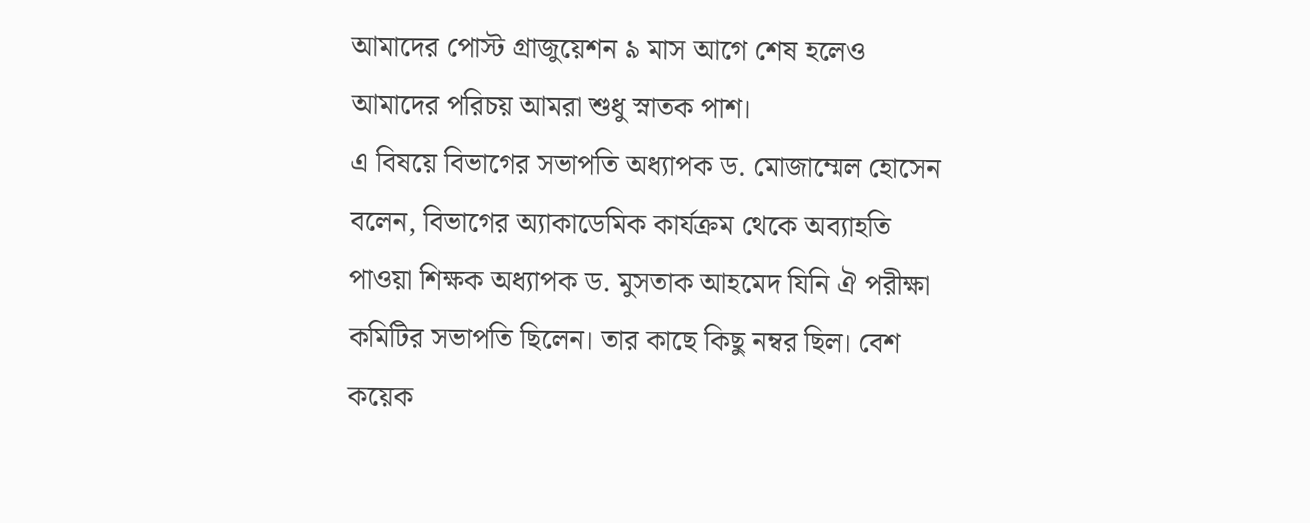আমাদের পোস্ট গ্রাজুয়েশন ৯ মাস আগে শেষ হলেও আমাদের পরিচয় আমরা শুধু স্নাতক পাশ।
এ বিষয়ে বিভাগের সভাপতি অধ্যাপক ড. মোজাম্মেল হোসেন বলেন, বিভাগের অ্যাকাডেমিক কার্যক্রম থেকে অব্যাহতি পাওয়া শিক্ষক অধ্যাপক ড. মুসতাক আহমেদ যিনি ঐ পরীক্ষা কমিটির সভাপতি ছিলেন। তার কাছে কিছু নম্বর ছিল। বেশ কয়েক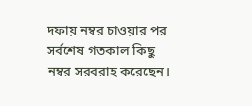দফায় নম্বর চাওয়ার পর সর্বশেষ গতকাল কিছু নম্বর সরবরাহ করেছেন।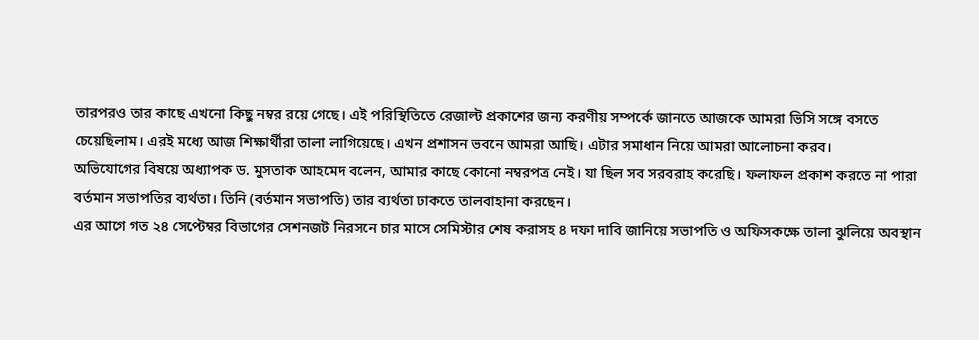তারপরও তার কাছে এখনো কিছু নম্বর রয়ে গেছে। এই পরিস্থিতিতে রেজাল্ট প্রকাশের জন্য করণীয় সম্পর্কে জানতে আজকে আমরা ভিসি সঙ্গে বসতে চেয়েছিলাম। এরই মধ্যে আজ শিক্ষার্থীরা তালা লাগিয়েছে। এখন প্রশাসন ভবনে আমরা আছি। এটার সমাধান নিয়ে আমরা আলোচনা করব।
অভিযোগের বিষয়ে অধ্যাপক ড. মুসতাক আহমেদ বলেন, আমার কাছে কোনো নম্বরপত্র নেই। যা ছিল সব সরবরাহ করেছি। ফলাফল প্রকাশ করতে না পারা বর্তমান সভাপতির ব্যর্থতা। তিনি (বর্তমান সভাপতি) তার ব্যর্থতা ঢাকতে তালবাহানা করছেন।
এর আগে গত ২৪ সেপ্টেম্বর বিভাগের সেশনজট নিরসনে চার মাসে সেমিস্টার শেষ করাসহ ৪ দফা দাবি জানিয়ে সভাপতি ও অফিসকক্ষে তালা ঝুলিয়ে অবস্থান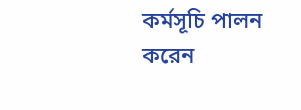কর্মসূচি পালন করেন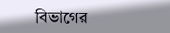বিভাগের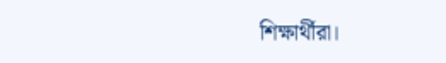শিক্ষার্থীরা।